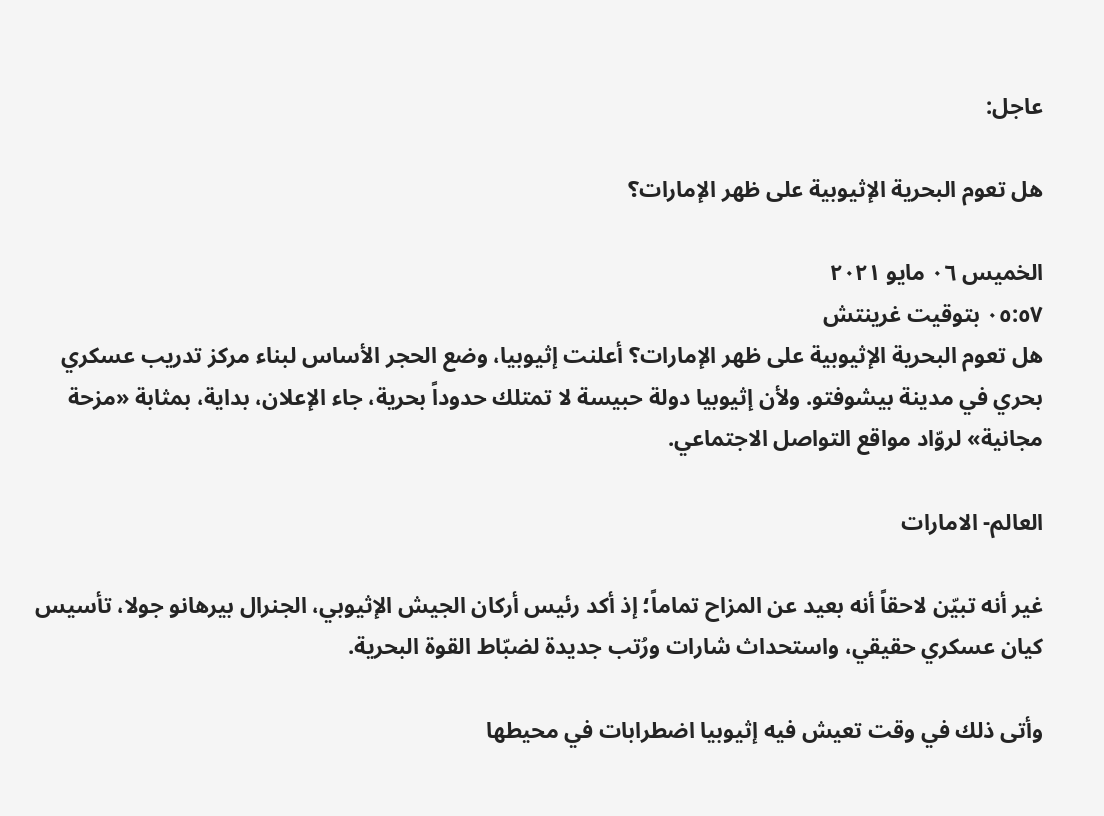عاجل:

هل تعوم البحرية الإثيوبية على ظهر الإمارات؟

الخميس ٠٦ مايو ٢٠٢١
٠٥:٥٧ بتوقيت غرينتش
هل تعوم البحرية الإثيوبية على ظهر الإمارات؟ أعلنت إثيوبيا، وضع الحجر الأساس لبناء مركز تدريب عسكري بحري في مدينة بيشوفتو. ولأن إثيوبيا دولة حبيسة لا تمتلك حدوداً بحرية، جاء الإعلان، بداية، بمثابة «مزحة مجانية» لروّاد مواقع التواصل الاجتماعي.

العالم- الامارات

غير أنه تبيّن لاحقاً أنه بعيد عن المزاح تماماً؛ إذ أكد رئيس أركان الجيش الإثيوبي، الجنرال بيرهانو جولا، تأسيس كيان عسكري حقيقي، واستحداث شارات ورُتب جديدة لضبّاط القوة البحرية.

وأتى ذلك في وقت تعيش فيه إثيوبيا اضطرابات في محيطها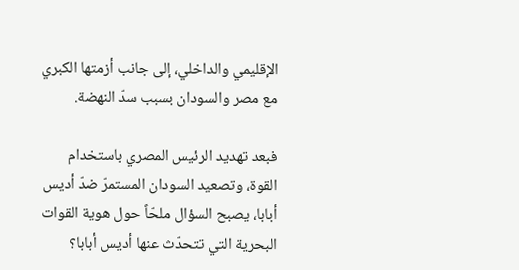الإقليمي والداخلي، إلى جانب أزمتها الكبري مع مصر والسودان بسبب سدّ النهضة.

فبعد تهديد الرئيس المصري باستخدام القوة، وتصعيد السودان المستمرّ ضدّ أديس أبابا، يصبح السؤال ملحّاً حول هوية القوات البحرية التي تتحدّث عنها أديس أبابا؟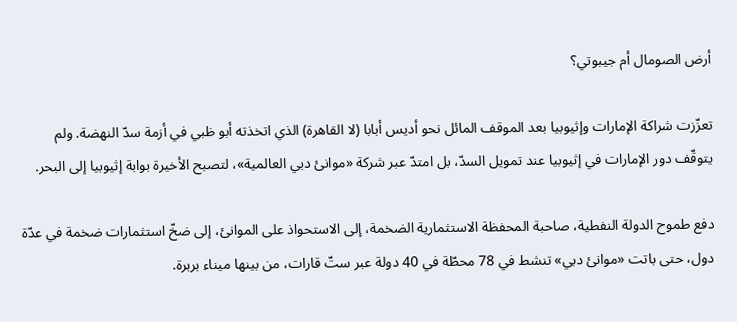أرض الصومال أم جيبوتي؟

تعزّزت شراكة الإمارات وإثيوبيا بعد الموقف المائل نحو أديس أبابا (لا القاهرة) الذي اتخذته أبو ظبي في أزمة سدّ النهضة. ولم يتوقّف دور الإمارات في إثيوبيا عند تمويل السدّ، بل امتدّ عبر شركة «موانئ دبي العالمية»، لتصبح الأخيرة بوابة إثيوبيا إلى البحر.

دفع طموح الدولة النفطية، صاحبة المحفظة الاستثمارية الضخمة، إلى الاستحواذ على الموانئ، إلى ضخّ استثمارات ضخمة في عدّة دول، حتى باتت «موانئ دبي» تنشط في 78 محطّة في 40 دولة عبر ستّ قارات، من بينها ميناء بربرة.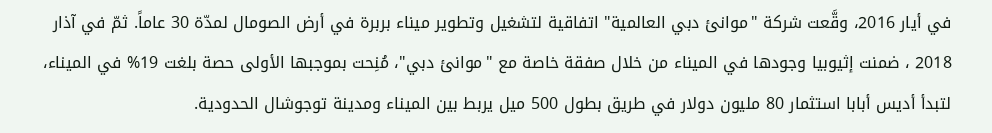في أيار 2016، وقَّعت شركة "موانئ دبي العالمية" اتفاقية لتشغيل وتطوير ميناء بربرة في أرض الصومال لمدّة 30 عاماً. ثمّ في آذار 2018 ، ضمنت إثيوبيا وجودها في الميناء من خلال صفقة خاصة مع "موانئ دبي"، مُنِحت بموجبها الأولى حصة بلغت 19% في الميناء، لتبدأ أديس أبابا استثمار 80 مليون دولار في طريق بطول 500 ميل يربط بين الميناء ومدينة توجوشال الحدودية.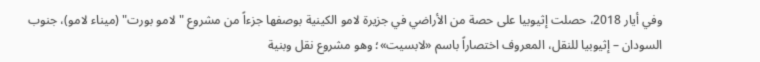وفي أيار 2018، حصلت إثيوبيا على حصة من الأراضي في جزيرة لامو الكينية بوصفها جزءاً من مشروع "لامو بورت" (ميناء لامو)، جنوب السودان – إثيوبيا للنقل، المعروف اختصاراً باسم «لابسيت»؛ وهو مشروع نقل وبنية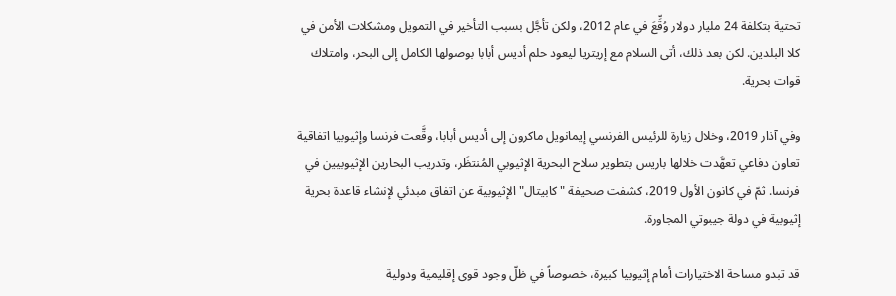تحتية بتكلفة 24 مليار دولار وُقِّعَ في عام 2012، ولكن تأجَّل بسبب التأخير في التمويل ومشكلات الأمن في كلا البلدين. لكن بعد ذلك، أتى السلام مع إريتريا ليعود حلم أديس أبابا بوصولها الكامل إلى البحر، وامتلاك قوات بحرية.

وفي آذار 2019، وخلال زيارة للرئيس الفرنسي إيمانويل ماكرون إلى أديس أبابا، وقَّعت فرنسا وإثيوبيا اتفاقية تعاون دفاعي تعهَّدت خلالها باريس بتطوير سلاح البحرية الإثيوبي المُنتظَر، وتدريب البحارين الإثيوبيين في فرنسا. ثمّ في كانون الأول 2019، كشفت صحيفة "كابيتال" الإثيوبية عن اتفاق مبدئي لإنشاء قاعدة بحرية إثيوبية في دولة جيبوتي المجاورة.

قد تبدو مساحة الاختيارات أمام إثيوبيا كبيرة، خصوصاً في ظلّ وجود قوى إقليمية ودولية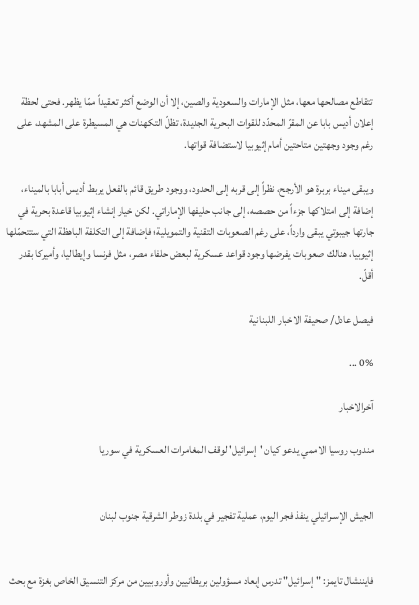تتقاطع مصالحها معها، مثل الإمارات والسعودية والصين، إلا أن الوضع أكثر تعقيداً ممّا يظهر. فحتى لحظة إعلان أديس بابا عن المقرّ المحدّد للقوات البحرية الجديدة، تظلّ التكهنات هي المسيطرة على المشهد، على رغم وجود وجهتين متاحتين أمام إثيوبيا لاستضافة قواتها.

ويبقى ميناء بربرة هو الأرجح، نظراً إلى قربه إلى الحدود، ووجود طريق قائم بالفعل يربط أديس أبابا بالميناء، إضافة إلى امتلاكها جزءاً من حصصه، إلى جانب حليفها الإماراتي. لكن خيار إنشاء إثيوبيا قاعدة بحرية في جارتها جيبوتي يبقى وارداً، على رغم الصعوبات التقنية والتمويلية؛ فإضافة إلى التكلفة الباهظة التي ستتحمّلها إثيوبيا، هنالك صعوبات يفرضها وجود قواعد عسكرية لبعض حلفاء مصر، مثل فرنسا وإيطاليا، وأميركا بقدر أقلّ.

فيصل عادل/ صحيفة الاخبار اللبنانية

0% ...

آخرالاخبار

مندوب روسيا الاممي يدعو كيان 'إسرائيل' لوقف المغامرات العسكرية في سوريا


الجيش الإسـرائيلي ينفذ فجر اليوم، عملية تفجير في بلدة زوطر الشرقية جنوب لبنان


فايننشال تايمز: "إسرائيل" تدرس إبعاد مسؤولين بريطانيين وأوروبيين من مركز التنسيق الخاص بغزة مع بحث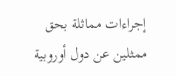إجراءات مماثلة بحق ممثلين عن دول أوروبية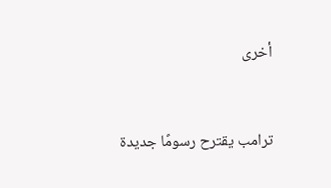أخرى


ترامب يقترح رسومًا جديدة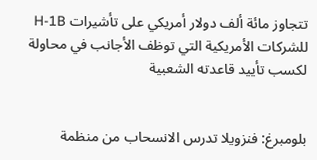تتجاوز مائة ألف دولار أمريكي على تأشيرات H-1B للشركات الأمريكية التي توظف الأجانب في محاولة لكسب تأييد قاعدته الشعبية


بلومبرغ: فنزويلا تدرس الانسحاب من منظمة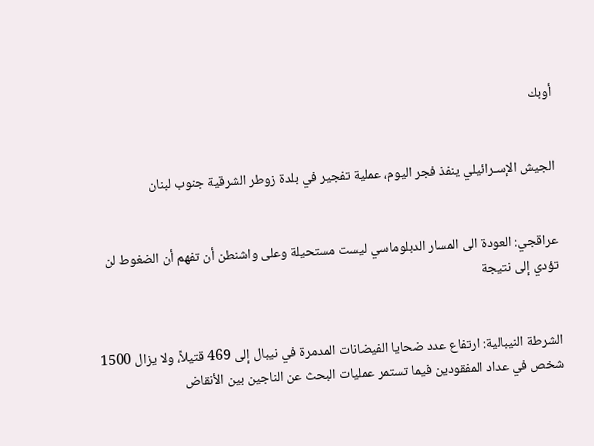أوبك


الجيش الإسـرائيلي ينفذ فجر اليوم، عملية تفجير في بلدة زوطر الشرقية جنوب لبنان


عراقجي: العودة الى المسار الدبلوماسي ليست مستحيلة وعلى واشنطن أن تفهم أن الضغوط لن تؤدي إلى نتيجة


الشرطة النيبالية: ارتفاع عدد ضحايا الفيضانات المدمرة في نيبال إلى 469 قتيلاً، ولا يزال 1500 شخص في عداد المفقودين فيما تستمر عمليات البحث عن الناجين بين الأنقاض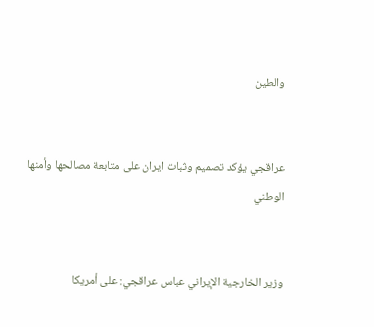والطين


عراقجي يؤكد تصميم وثبات ايران على متابعة مصالحها وأمنها الوطني


وزير الخارجية الإيراني عباس عراقجي: على أمريكا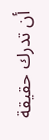أن تدرك حقيقة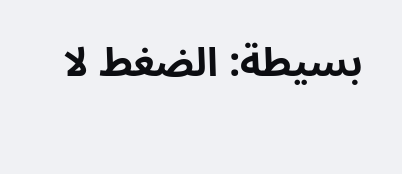بسيطة: الضغط لا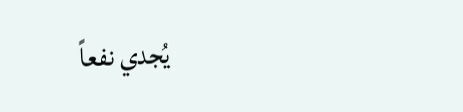يُجدي نفعاً